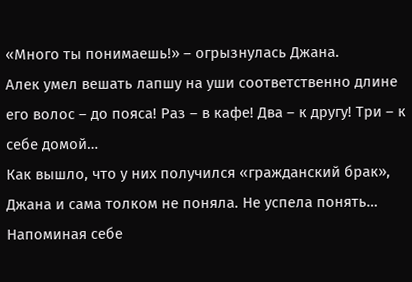«Много ты понимаешь!» – огрызнулась Джана.
Алек умел вешать лапшу на уши соответственно длине его волос – до пояса! Раз – в кафе! Два – к другу! Три – к себе домой…
Как вышло, что у них получился «гражданский брак», Джана и сама толком не поняла. Не успела понять…
Напоминая себе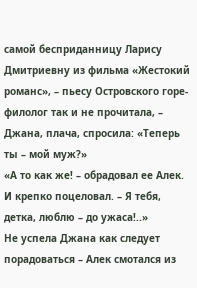самой бесприданницу Ларису Дмитриевну из фильма «Жестокий романс», – пьесу Островского горе-филолог так и не прочитала, – Джана, плача, спросила: «Теперь ты – мой муж?»
«А то как же! – обрадовал ее Алек. И крепко поцеловал. – Я тебя, детка, люблю – до ужаса!..»
Не успела Джана как следует порадоваться – Алек смотался из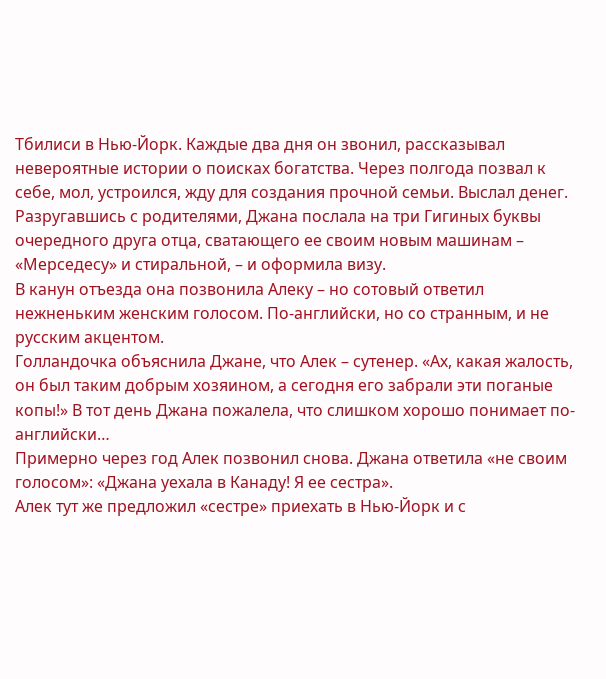Тбилиси в Нью-Йорк. Каждые два дня он звонил, рассказывал невероятные истории о поисках богатства. Через полгода позвал к себе, мол, устроился, жду для создания прочной семьи. Выслал денег.
Разругавшись с родителями, Джана послала на три Гигиных буквы очередного друга отца, сватающего ее своим новым машинам – «Мерседесу» и стиральной, – и оформила визу.
В канун отъезда она позвонила Алеку – но сотовый ответил нежненьким женским голосом. По-английски, но со странным, и не русским акцентом.
Голландочка объяснила Джане, что Алек – сутенер. «Ах, какая жалость, он был таким добрым хозяином, а сегодня его забрали эти поганые копы!» В тот день Джана пожалела, что слишком хорошо понимает по-английски…
Примерно через год Алек позвонил снова. Джана ответила «не своим голосом»: «Джана уехала в Канаду! Я ее сестра».
Алек тут же предложил «сестре» приехать в Нью-Йорк и с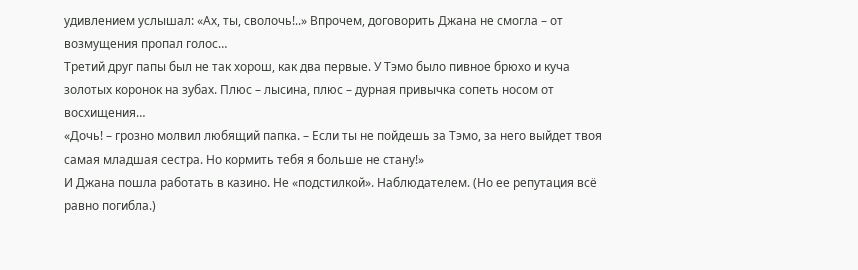удивлением услышал: «Ах, ты, сволочь!..» Впрочем, договорить Джана не смогла – от возмущения пропал голос…
Третий друг папы был не так хорош, как два первые. У Тэмо было пивное брюхо и куча золотых коронок на зубах. Плюс – лысина, плюс – дурная привычка сопеть носом от восхищения…
«Дочь! – грозно молвил любящий папка. – Если ты не пойдешь за Тэмо, за него выйдет твоя самая младшая сестра. Но кормить тебя я больше не стану!»
И Джана пошла работать в казино. Не «подстилкой». Наблюдателем. (Но ее репутация всё равно погибла.)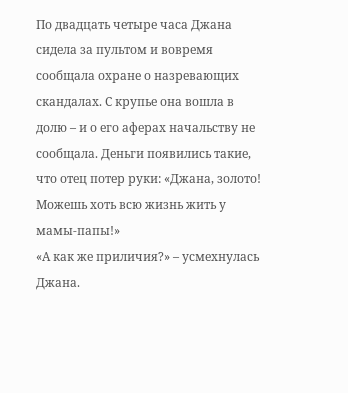По двадцать четыре часа Джана сидела за пультом и вовремя сообщала охране о назревающих скандалах. С крупье она вошла в долю – и о его аферах начальству не сообщала. Деньги появились такие, что отец потер руки: «Джана, золото! Можешь хоть всю жизнь жить у мамы-папы!»
«А как же приличия?» – усмехнулась Джана.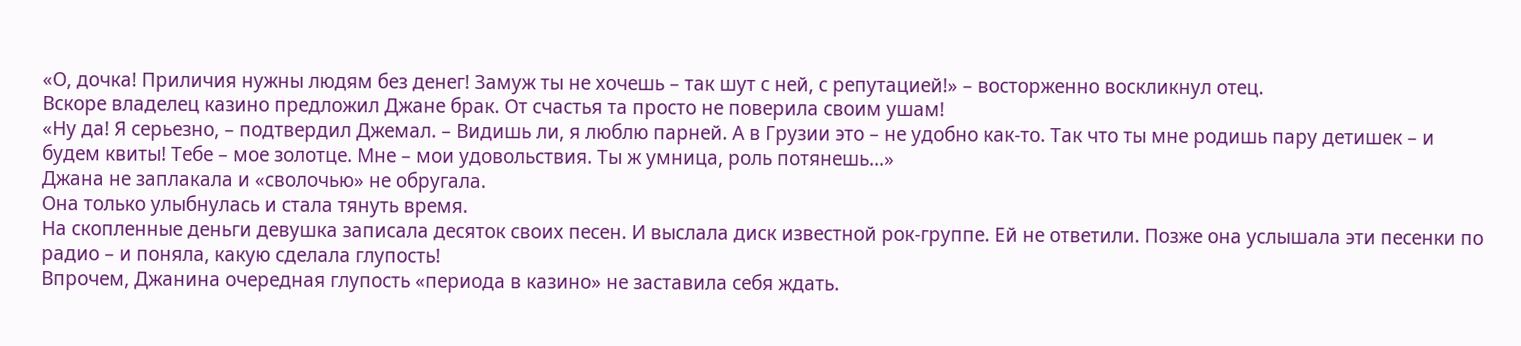«О, дочка! Приличия нужны людям без денег! Замуж ты не хочешь – так шут с ней, с репутацией!» – восторженно воскликнул отец.
Вскоре владелец казино предложил Джане брак. От счастья та просто не поверила своим ушам!
«Ну да! Я серьезно, – подтвердил Джемал. – Видишь ли, я люблю парней. А в Грузии это – не удобно как-то. Так что ты мне родишь пару детишек – и будем квиты! Тебе – мое золотце. Мне – мои удовольствия. Ты ж умница, роль потянешь…»
Джана не заплакала и «сволочью» не обругала.
Она только улыбнулась и стала тянуть время.
На скопленные деньги девушка записала десяток своих песен. И выслала диск известной рок-группе. Ей не ответили. Позже она услышала эти песенки по радио – и поняла, какую сделала глупость!
Впрочем, Джанина очередная глупость «периода в казино» не заставила себя ждать.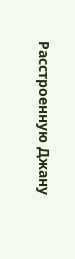Расстроенную Джану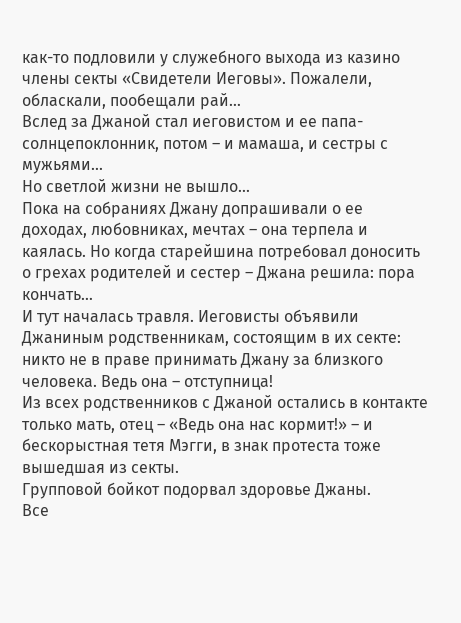как-то подловили у служебного выхода из казино члены секты «Свидетели Иеговы». Пожалели, обласкали, пообещали рай…
Вслед за Джаной стал иеговистом и ее папа-солнцепоклонник, потом – и мамаша, и сестры с мужьями...
Но светлой жизни не вышло...
Пока на собраниях Джану допрашивали о ее доходах, любовниках, мечтах – она терпела и каялась. Но когда старейшина потребовал доносить о грехах родителей и сестер – Джана решила: пора кончать…
И тут началась травля. Иеговисты объявили Джаниным родственникам, состоящим в их секте: никто не в праве принимать Джану за близкого человека. Ведь она – отступница!
Из всех родственников с Джаной остались в контакте только мать, отец – «Ведь она нас кормит!» – и бескорыстная тетя Мэгги, в знак протеста тоже вышедшая из секты.
Групповой бойкот подорвал здоровье Джаны.
Все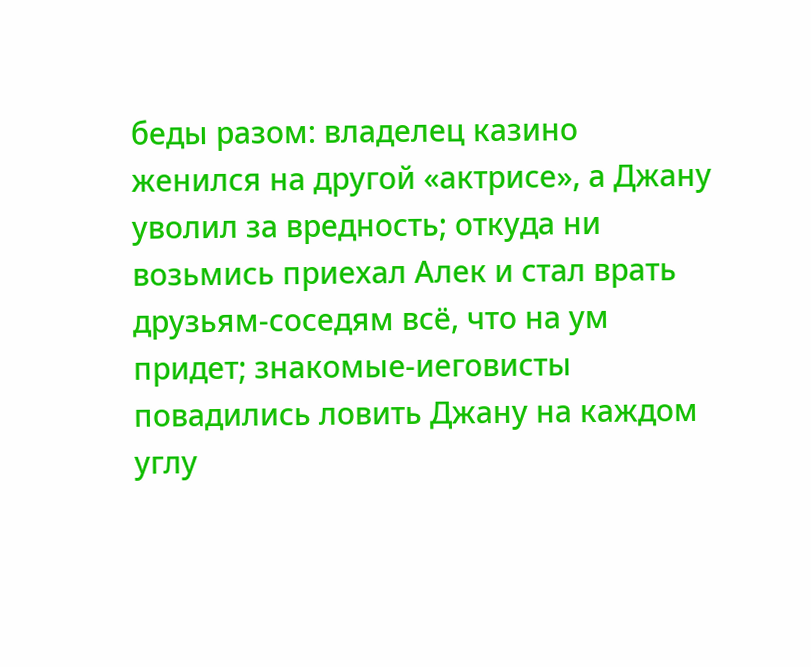беды разом: владелец казино женился на другой «актрисе», а Джану уволил за вредность; откуда ни возьмись приехал Алек и стал врать друзьям-соседям всё, что на ум придет; знакомые-иеговисты повадились ловить Джану на каждом углу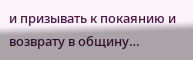и призывать к покаянию и возврату в общину…